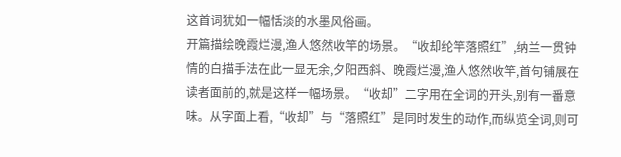这首词犹如一幅恬淡的水墨风俗画。
开篇描绘晚霞烂漫,渔人悠然收竿的场景。“收却纶竿落照红”,纳兰一贯钟情的白描手法在此一显无余,夕阳西斜、晚霞烂漫,渔人悠然收竿,首句铺展在读者面前的,就是这样一幅场景。“收却”二字用在全词的开头,别有一番意味。从字面上看,“收却”与“落照红”是同时发生的动作,而纵览全词,则可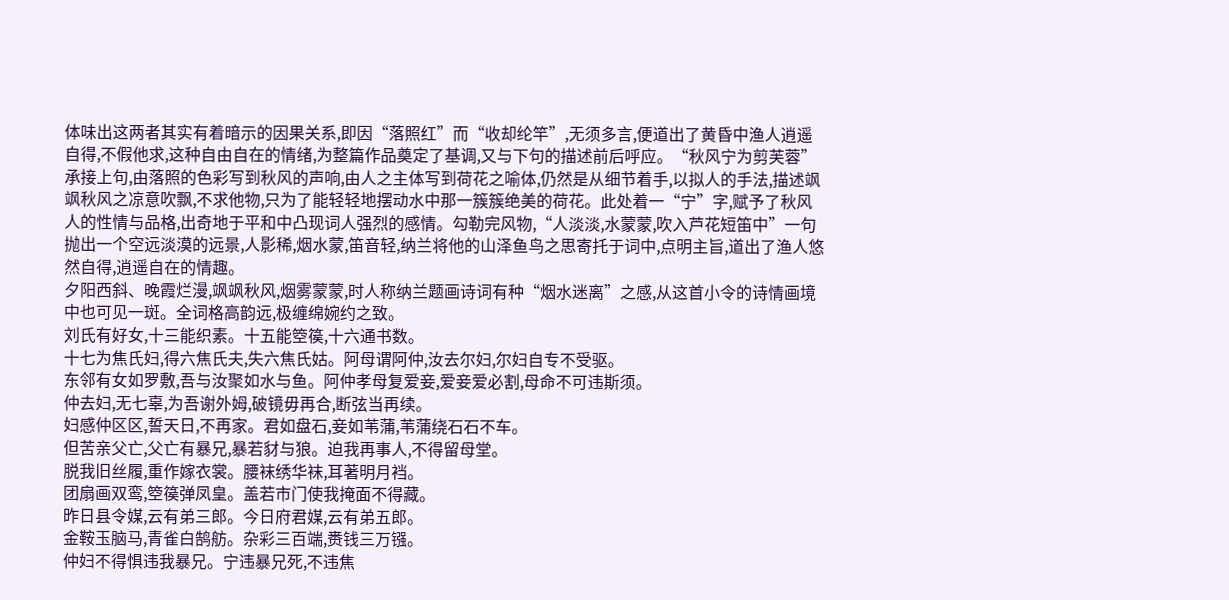体味出这两者其实有着暗示的因果关系,即因“落照红”而“收却纶竿”,无须多言,便道出了黄昏中渔人逍遥自得,不假他求,这种自由自在的情绪,为整篇作品奠定了基调,又与下句的描述前后呼应。“秋风宁为剪芙蓉”承接上句,由落照的色彩写到秋风的声响,由人之主体写到荷花之喻体,仍然是从细节着手,以拟人的手法,描述飒飒秋风之凉意吹飘,不求他物,只为了能轻轻地摆动水中那一簇簇绝美的荷花。此处着一“宁”字,赋予了秋风人的性情与品格,出奇地于平和中凸现词人强烈的感情。勾勒完风物,“人淡淡,水蒙蒙,吹入芦花短笛中”一句抛出一个空远淡漠的远景,人影稀,烟水蒙,笛音轻,纳兰将他的山泽鱼鸟之思寄托于词中,点明主旨,道出了渔人悠然自得,逍遥自在的情趣。
夕阳西斜、晚霞烂漫,飒飒秋风,烟雾蒙蒙,时人称纳兰题画诗词有种“烟水迷离”之感,从这首小令的诗情画境中也可见一斑。全词格高韵远,极缠绵婉约之致。
刘氏有好女,十三能织素。十五能箜篌,十六通书数。
十七为焦氏妇,得六焦氏夫,失六焦氏姑。阿母谓阿仲,汝去尔妇,尔妇自专不受驱。
东邻有女如罗敷,吾与汝聚如水与鱼。阿仲孝母复爱妾,爱妾爱必割,母命不可违斯须。
仲去妇,无七辜,为吾谢外姆,破镜毋再合,断弦当再续。
妇感仲区区,誓天日,不再家。君如盘石,妾如苇蒲,苇蒲绕石石不车。
但苦亲父亡,父亡有暴兄,暴若豺与狼。迫我再事人,不得留母堂。
脱我旧丝履,重作嫁衣裳。腰袜绣华袜,耳著明月裆。
团扇画双鸾,箜篌弹凤皇。盖若市门使我掩面不得藏。
昨日县令媒,云有弟三郎。今日府君媒,云有弟五郎。
金鞍玉脑马,青雀白鹄舫。杂彩三百端,赉钱三万镪。
仲妇不得惧违我暴兄。宁违暴兄死,不违焦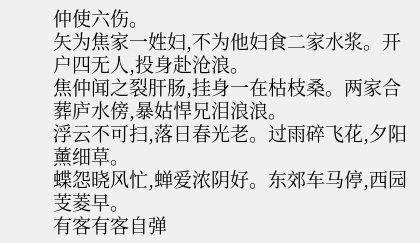仲使六伤。
矢为焦家一姓妇,不为他妇食二家水浆。开户四无人,投身赴沧浪。
焦仲闻之裂肝肠,挂身一在枯枝桑。两家合葬庐水傍,暴姑悍兄泪浪浪。
浮云不可扫,落日春光老。过雨碎飞花,夕阳薰细草。
蝶怨晓风忙,蝉爱浓阴好。东郊车马停,西园芰菱早。
有客有客自弹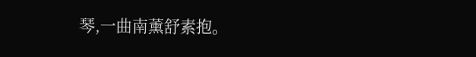琴,一曲南薰舒素抱。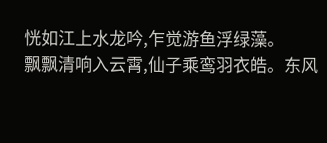恍如江上水龙吟,乍觉游鱼浮绿藻。
飘飘清响入云霄,仙子乘鸾羽衣皓。东风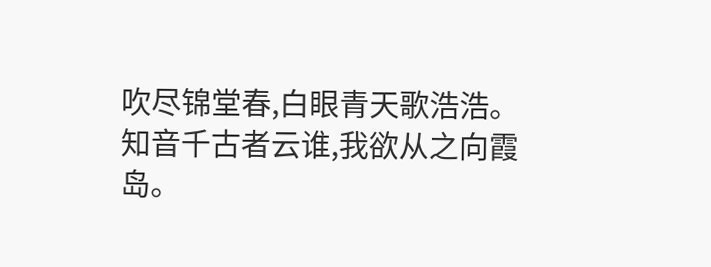吹尽锦堂春,白眼青天歌浩浩。
知音千古者云谁,我欲从之向霞岛。